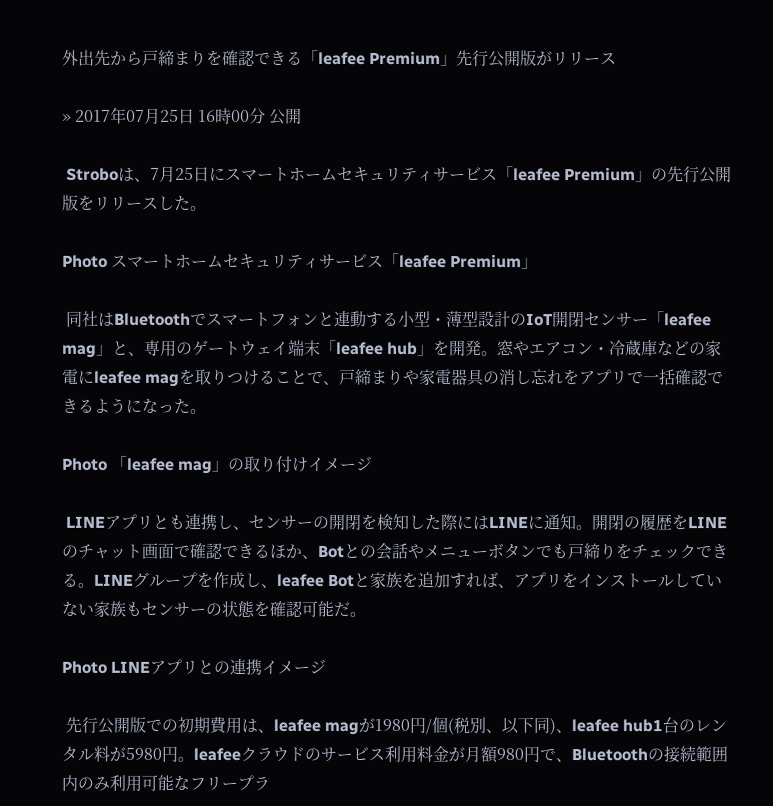外出先から戸締まりを確認できる「leafee Premium」先行公開版がリリース

» 2017年07月25日 16時00分 公開

 Stroboは、7月25日にスマートホームセキュリティサービス「leafee Premium」の先行公開版をリリースした。

Photo スマートホームセキュリティサービス「leafee Premium」

 同社はBluetoothでスマートフォンと連動する小型・薄型設計のIoT開閉センサー「leafee mag」と、専用のゲートウェイ端末「leafee hub」を開発。窓やエアコン・冷蔵庫などの家電にleafee magを取りつけることで、戸締まりや家電器具の消し忘れをアプリで一括確認できるようになった。

Photo 「leafee mag」の取り付けイメージ

 LINEアプリとも連携し、センサーの開閉を検知した際にはLINEに通知。開閉の履歴をLINEのチャット画面で確認できるほか、Botとの会話やメニューボタンでも戸締りをチェックできる。LINEグループを作成し、leafee Botと家族を追加すれば、アプリをインストールしていない家族もセンサーの状態を確認可能だ。

Photo LINEアプリとの連携イメージ

 先行公開版での初期費用は、leafee magが1980円/個(税別、以下同)、leafee hub1台のレンタル料が5980円。leafeeクラウドのサービス利用料金が月額980円で、Bluetoothの接続範囲内のみ利用可能なフリープラ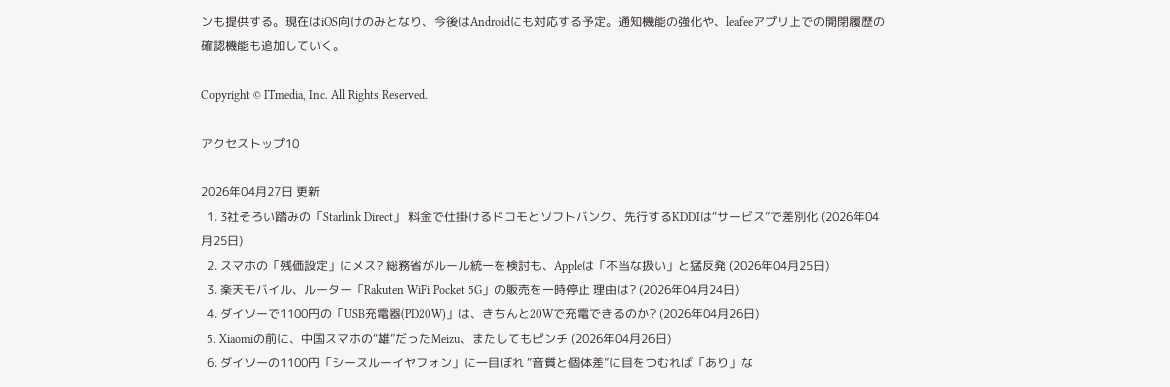ンも提供する。現在はiOS向けのみとなり、今後はAndroidにも対応する予定。通知機能の強化や、leafeeアプリ上での開閉履歴の確認機能も追加していく。

Copyright © ITmedia, Inc. All Rights Reserved.

アクセストップ10

2026年04月27日 更新
  1. 3社そろい踏みの「Starlink Direct」 料金で仕掛けるドコモとソフトバンク、先行するKDDIは“サービス”で差別化 (2026年04月25日)
  2. スマホの「残価設定」にメス? 総務省がルール統一を検討も、Appleは「不当な扱い」と猛反発 (2026年04月25日)
  3. 楽天モバイル、ルーター「Rakuten WiFi Pocket 5G」の販売を一時停止 理由は? (2026年04月24日)
  4. ダイソーで1100円の「USB充電器(PD20W)」は、きちんと20Wで充電できるのか? (2026年04月26日)
  5. Xiaomiの前に、中国スマホの“雄”だったMeizu、またしてもピンチ (2026年04月26日)
  6. ダイソーの1100円「シースルーイヤフォン」に一目ぼれ “音質と個体差”に目をつむれば「あり」な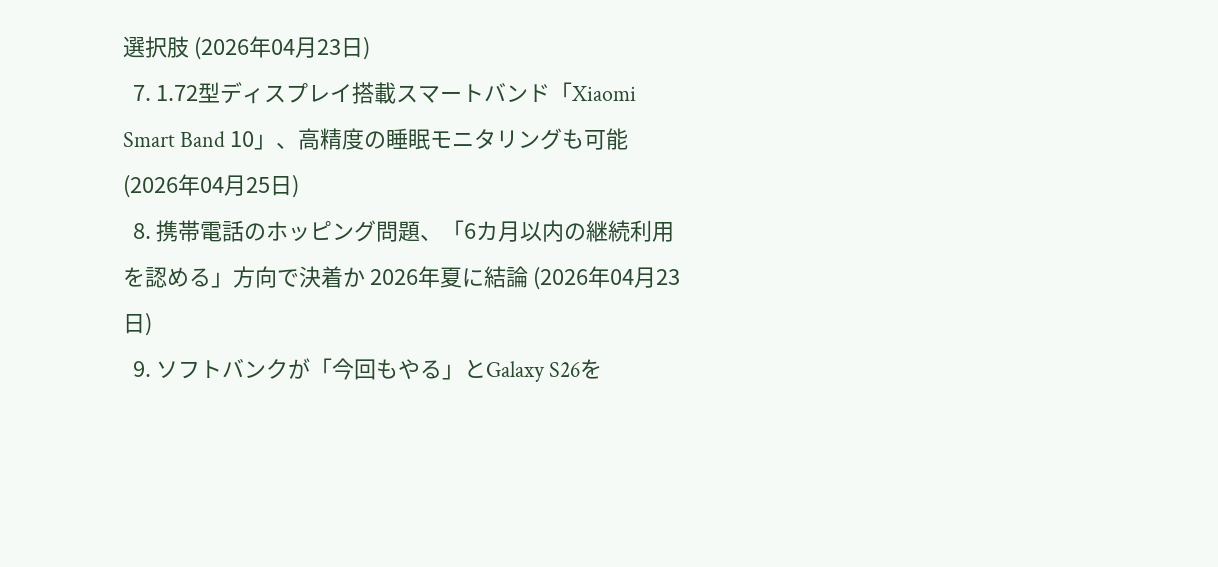選択肢 (2026年04月23日)
  7. 1.72型ディスプレイ搭載スマートバンド「Xiaomi Smart Band 10」、高精度の睡眠モニタリングも可能 (2026年04月25日)
  8. 携帯電話のホッピング問題、「6カ月以内の継続利用を認める」方向で決着か 2026年夏に結論 (2026年04月23日)
  9. ソフトバンクが「今回もやる」とGalaxy S26を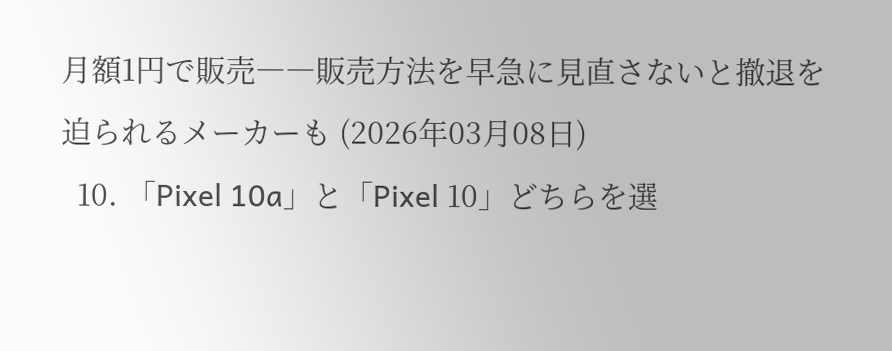月額1円で販売――販売方法を早急に見直さないと撤退を迫られるメーカーも (2026年03月08日)
  10. 「Pixel 10a」と「Pixel 10」どちらを選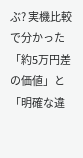ぶ? 実機比較で分かった「約5万円差の価値」と「明確な違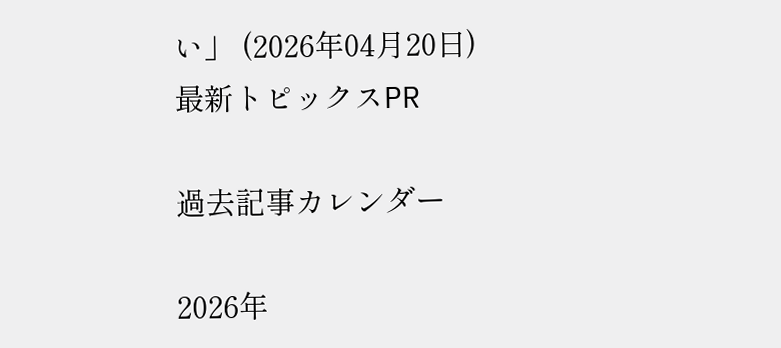い」 (2026年04月20日)
最新トピックスPR

過去記事カレンダー

2026年